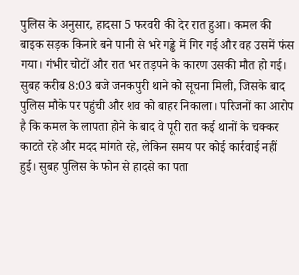पुलिस के अनुसार, हादसा 5 फरवरी की देर रात हुआ। कमल की बाइक सड़क किनारे बने पानी से भरे गड्ढे में गिर गई और वह उसमें फंस गया। गंभीर चोटों और रात भर तड़पने के कारण उसकी मौत हो गई। सुबह करीब 8:03 बजे जनकपुरी थाने को सूचना मिली, जिसके बाद पुलिस मौके पर पहुंची और शव को बाहर निकाला। परिजनों का आरोप है कि कमल के लापता होने के बाद वे पूरी रात कई थानों के चक्कर काटते रहे और मदद मांगते रहे, लेकिन समय पर कोई कार्रवाई नहीं हुई। सुबह पुलिस के फोन से हादसे का पता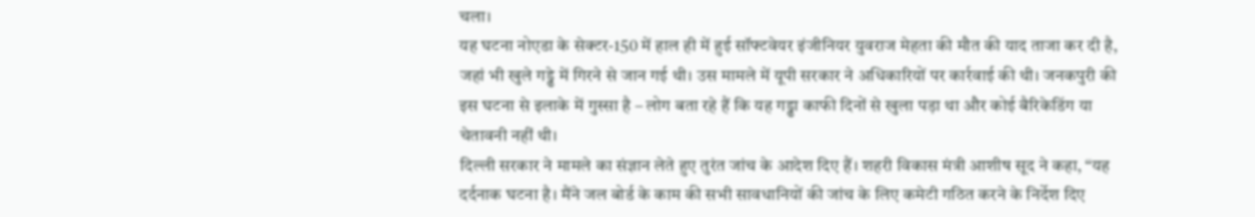चला।
यह घटना नोएडा के सेक्टर-150 में हाल ही में हुई सॉफ्टवेयर इंजीनियर युवराज मेहता की मौत की याद ताजा कर दी है, जहां भी खुले गड्ढे में गिरने से जान गई थी। उस मामले में यूपी सरकार ने अधिकारियों पर कार्रवाई की थी। जनकपुरी की इस घटना से इलाके में गुस्सा है – लोग बता रहे हैं कि यह गड्ढा काफी दिनों से खुला पड़ा था और कोई बैरिकेडिंग या चेतावनी नहीं थी।
दिल्ली सरकार ने मामले का संज्ञान लेते हुए तुरंत जांच के आदेश दिए हैं। शहरी विकास मंत्री आशीष सूद ने कहा, “यह दर्दनाक घटना है। मैंने जल बोर्ड के काम की सभी सावधानियों की जांच के लिए कमेटी गठित करने के निर्देश दिए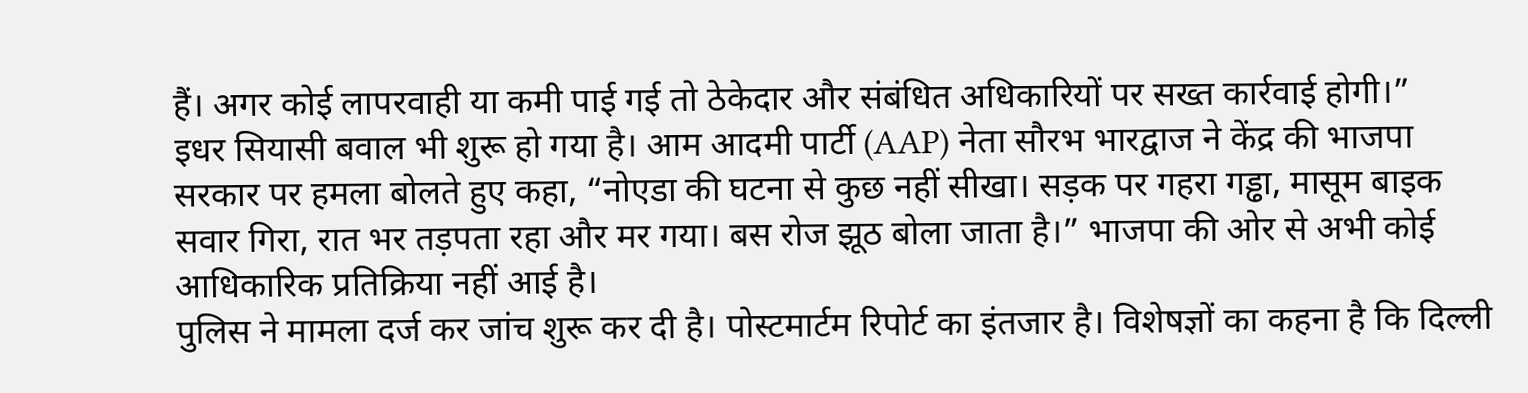हैं। अगर कोई लापरवाही या कमी पाई गई तो ठेकेदार और संबंधित अधिकारियों पर सख्त कार्रवाई होगी।”
इधर सियासी बवाल भी शुरू हो गया है। आम आदमी पार्टी (AAP) नेता सौरभ भारद्वाज ने केंद्र की भाजपा सरकार पर हमला बोलते हुए कहा, “नोएडा की घटना से कुछ नहीं सीखा। सड़क पर गहरा गड्ढा, मासूम बाइक सवार गिरा, रात भर तड़पता रहा और मर गया। बस रोज झूठ बोला जाता है।” भाजपा की ओर से अभी कोई आधिकारिक प्रतिक्रिया नहीं आई है।
पुलिस ने मामला दर्ज कर जांच शुरू कर दी है। पोस्टमार्टम रिपोर्ट का इंतजार है। विशेषज्ञों का कहना है कि दिल्ली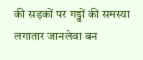की सड़कों पर गड्ढों की समस्या लगातार जानलेवा बन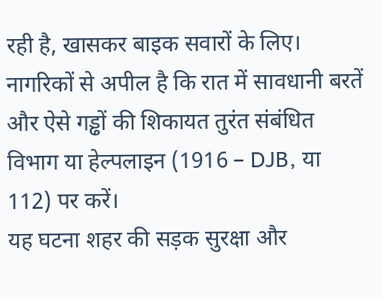रही है, खासकर बाइक सवारों के लिए। नागरिकों से अपील है कि रात में सावधानी बरतें और ऐसे गड्ढों की शिकायत तुरंत संबंधित विभाग या हेल्पलाइन (1916 – DJB, या 112) पर करें।
यह घटना शहर की सड़क सुरक्षा और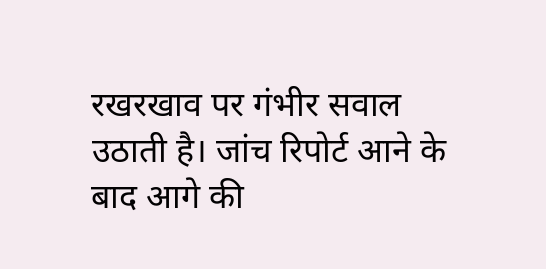रखरखाव पर गंभीर सवाल उठाती है। जांच रिपोर्ट आने के बाद आगे की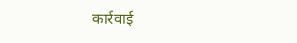कार्रवाई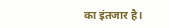का इंतजार है।